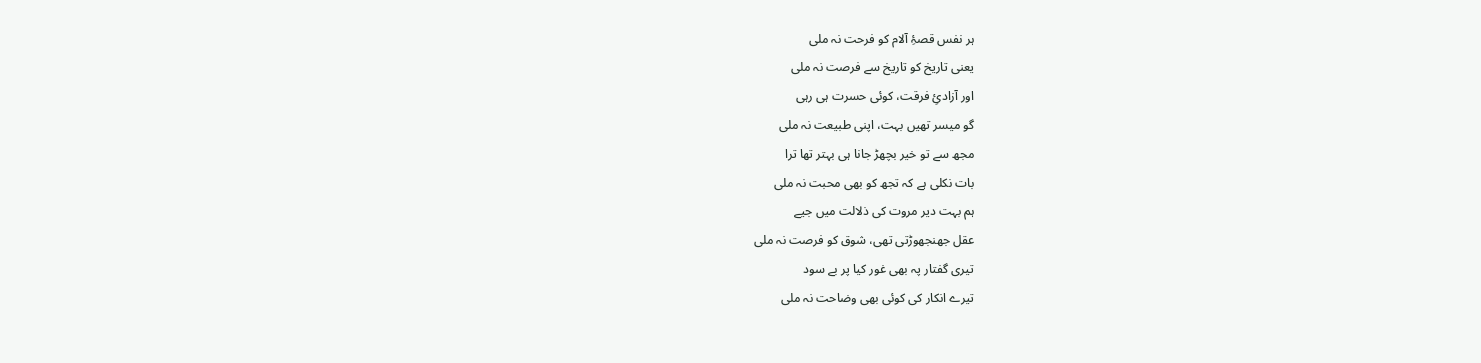ہر نفس قصۂِ آلام کو فرحت نہ ملی
یعنی تاریخ کو تاریخ سے فرصت نہ ملی
اور آزادئِ فرقت، کوئی حسرت ہی رہی
گو میسر تھیں بہت، اپنی طبیعت نہ ملی
مجھ سے تو خیر بچھڑ جانا ہی بہتر تھا ترا
بات نکلی ہے کہ تجھ کو بھی محبت نہ ملی
ہم بہت دیر مروت کی ذلالت میں جیے
عقل جھنجھوڑتی تھی، شوق کو فرصت نہ ملی
تیری گفتار پہ بھی غور کیا پر بے سود
تیرے انکار کی کوئی بھی وضاحت نہ ملی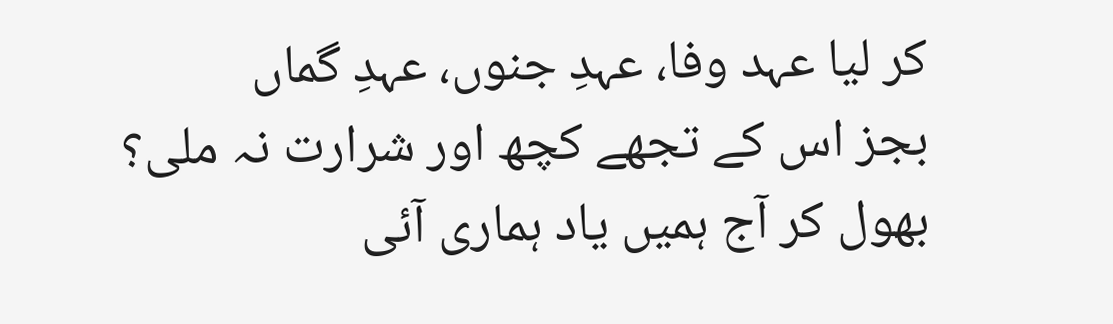کر لیا عہد وفا، عہدِ جنوں، عہدِ گماں
بجز اس کے تجھے کچھ اور شرارت نہ ملی؟
بھول کر آج ہمیں یاد ہماری آئی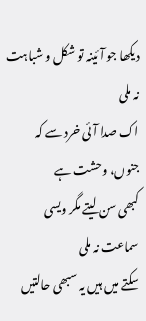دیکھا جو آئینہ تو شکل و شباہت نہ ملی
اک صدا آئی خرد سے کہ جنوں، وحشت ہے
کبھی سن لیتے مگر ویسی سماعت نہ ملی
سکتے میں ہیں یہ سبھی حالتیں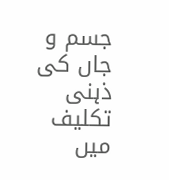جسم و جاں کی
ذہنی تکلیف میں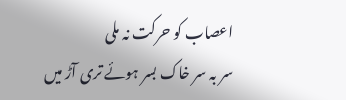اعصاب کو حرکت نہ ملی
سر بہ سر خاک بسر ہوئے تری آڑ میں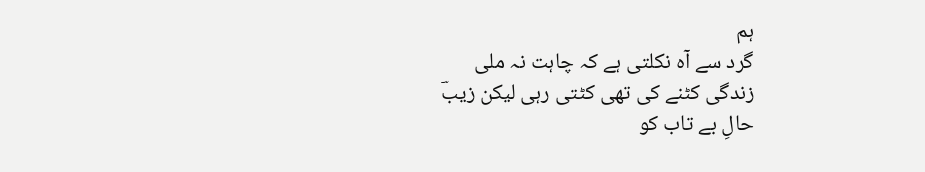ہم
گرد سے آہ نکلتی ہے کہ چاہت نہ ملی
زندگی کٹنے کی تھی کٹتی رہی لیکن زیبؔ
حالِ بے تاب کو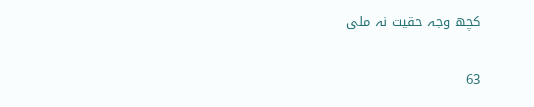کچھ وجہ حقیت نہ ملی

63